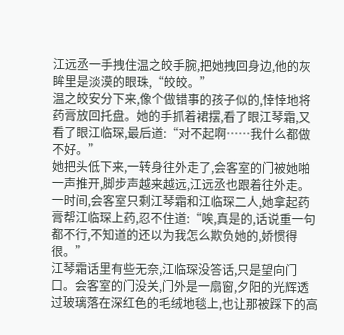江远丞一手拽住温之皎手腕,把她拽回身边,他的灰眸里是淡漠的眼珠,“皎皎。”
温之皎安分下来,像个做错事的孩子似的,悻悻地将药膏放回托盘。她的手抓着裙摆,看了眼江琴霜,又看了眼江临琛,最后道:“对不起啊……我什么都做不好。”
她把头低下来,一转身往外走了,会客室的门被她啪一声推开,脚步声越来越远,江远丞也跟着往外走。一时间,会客室只剩江琴霜和江临琛二人,她拿起药膏帮江临琛上药,忍不住道:“唉,真是的,话说重一句都不行,不知道的还以为我怎么欺负她的,娇惯得很。”
江琴霜话里有些无奈,江临琛没答话,只是望向门口。会客室的门没关,门外是一扇窗,夕阳的光辉透过玻璃落在深红色的毛绒地毯上,也让那被踩下的高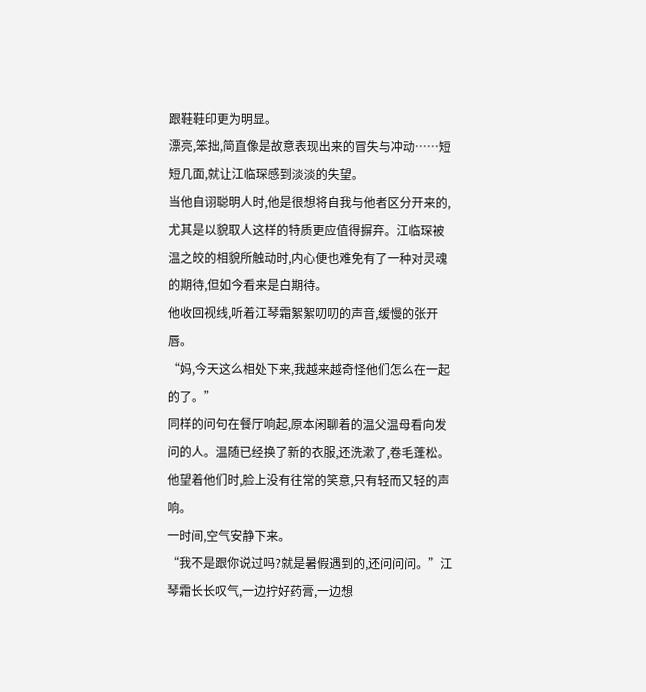跟鞋鞋印更为明显。
漂亮,笨拙,简直像是故意表现出来的冒失与冲动……短短几面,就让江临琛感到淡淡的失望。
当他自诩聪明人时,他是很想将自我与他者区分开来的,尤其是以貌取人这样的特质更应值得摒弃。江临琛被温之皎的相貌所触动时,内心便也难免有了一种对灵魂的期待,但如今看来是白期待。
他收回视线,听着江琴霜絮絮叨叨的声音,缓慢的张开唇。
“妈,今天这么相处下来,我越来越奇怪他们怎么在一起的了。”
同样的问句在餐厅响起,原本闲聊着的温父温母看向发问的人。温随已经换了新的衣服,还洗漱了,卷毛蓬松。他望着他们时,脸上没有往常的笑意,只有轻而又轻的声响。
一时间,空气安静下来。
“我不是跟你说过吗?就是暑假遇到的,还问问问。”江琴霜长长叹气,一边拧好药膏,一边想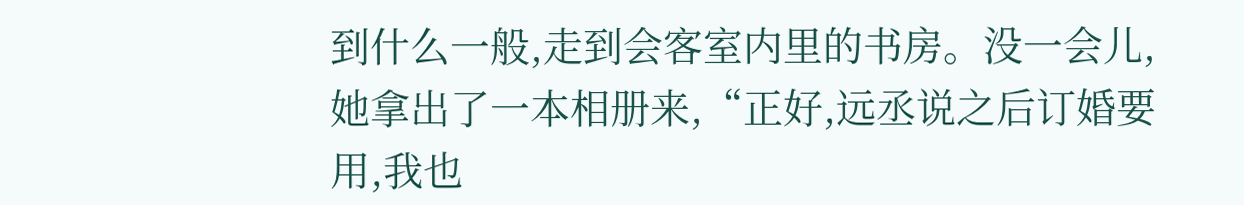到什么一般,走到会客室内里的书房。没一会儿,她拿出了一本相册来,“正好,远丞说之后订婚要用,我也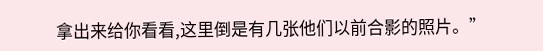拿出来给你看看,这里倒是有几张他们以前合影的照片。”